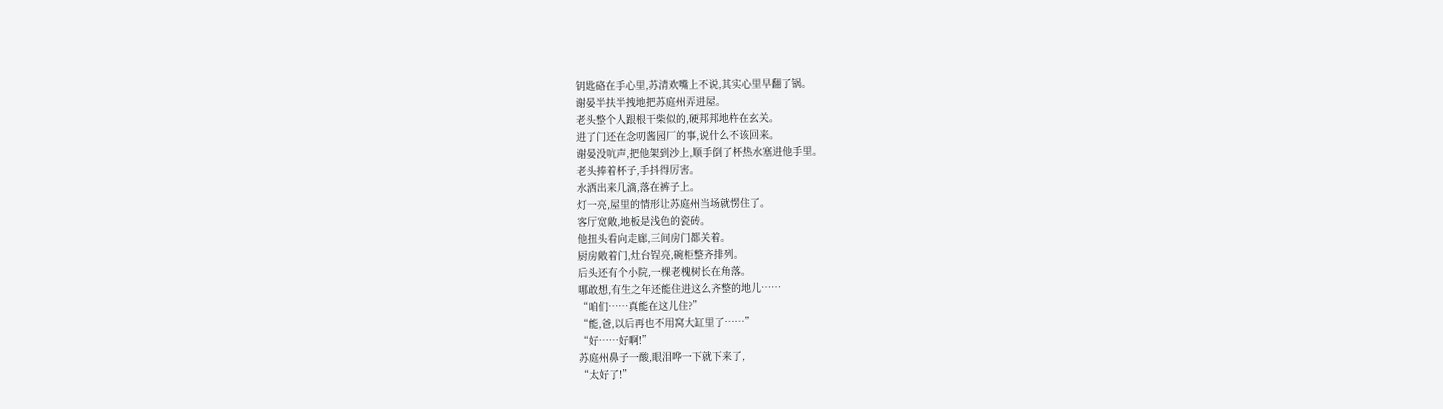钥匙硌在手心里,苏清欢嘴上不说,其实心里早翻了锅。
谢晏半扶半拽地把苏庭州弄进屋。
老头整个人跟根干柴似的,硬邦邦地杵在玄关。
进了门还在念叨酱园厂的事,说什么不该回来。
谢晏没吭声,把他架到沙上,顺手倒了杯热水塞进他手里。
老头捧着杯子,手抖得厉害。
水洒出来几滴,落在裤子上。
灯一亮,屋里的情形让苏庭州当场就愣住了。
客厅宽敞,地板是浅色的瓷砖。
他扭头看向走廊,三间房门都关着。
厨房敞着门,灶台锃亮,碗柜整齐排列。
后头还有个小院,一棵老槐树长在角落。
哪敢想,有生之年还能住进这么齐整的地儿……
“咱们……真能在这儿住?”
“能,爸,以后再也不用窝大缸里了……”
“好……好啊!”
苏庭州鼻子一酸,眼泪哗一下就下来了,
“太好了!”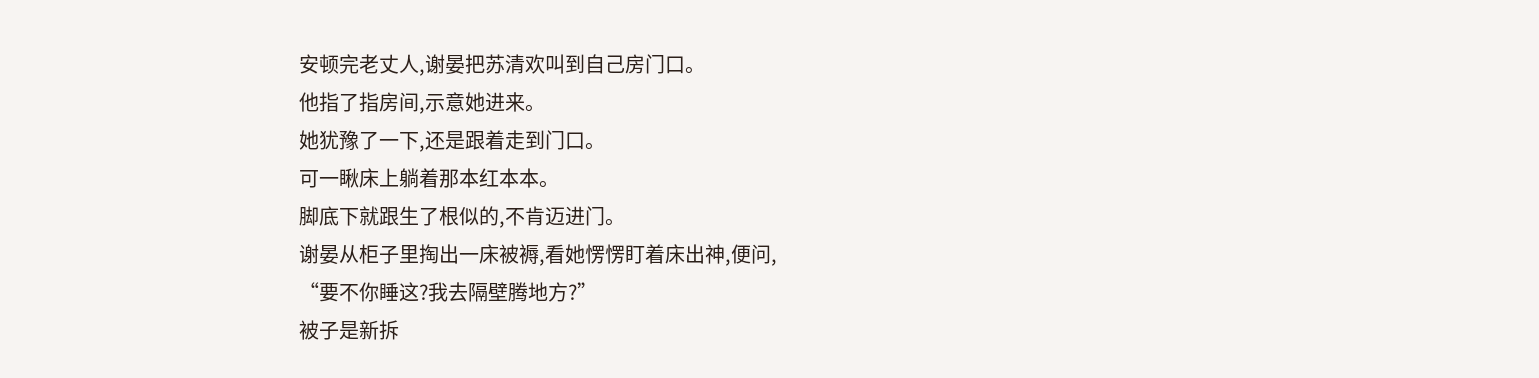安顿完老丈人,谢晏把苏清欢叫到自己房门口。
他指了指房间,示意她进来。
她犹豫了一下,还是跟着走到门口。
可一瞅床上躺着那本红本本。
脚底下就跟生了根似的,不肯迈进门。
谢晏从柜子里掏出一床被褥,看她愣愣盯着床出神,便问,
“要不你睡这?我去隔壁腾地方?”
被子是新拆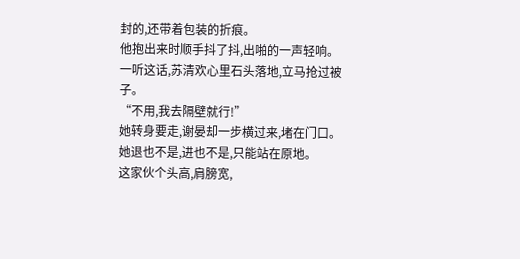封的,还带着包装的折痕。
他抱出来时顺手抖了抖,出啪的一声轻响。
一听这话,苏清欢心里石头落地,立马抢过被子。
“不用,我去隔壁就行!”
她转身要走,谢晏却一步横过来,堵在门口。
她退也不是,进也不是,只能站在原地。
这家伙个头高,肩膀宽,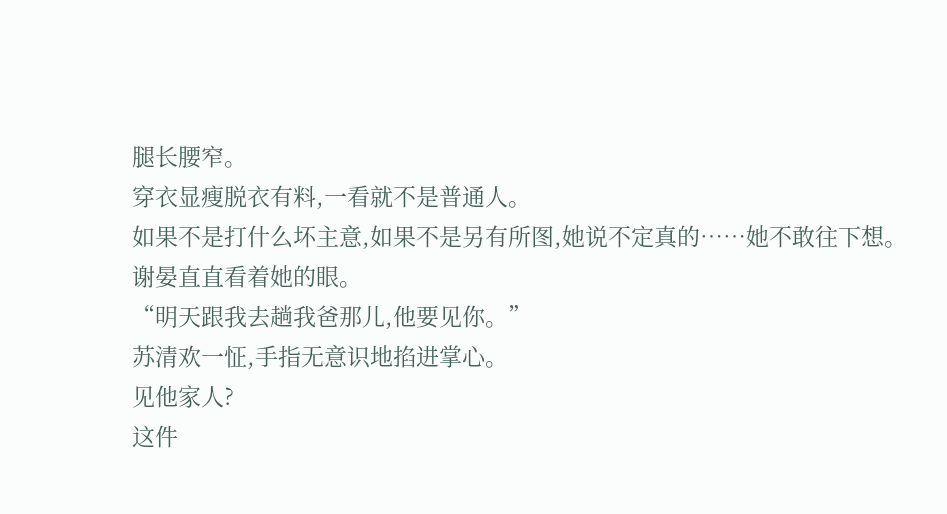腿长腰窄。
穿衣显瘦脱衣有料,一看就不是普通人。
如果不是打什么坏主意,如果不是另有所图,她说不定真的……她不敢往下想。
谢晏直直看着她的眼。
“明天跟我去趟我爸那儿,他要见你。”
苏清欢一怔,手指无意识地掐进掌心。
见他家人?
这件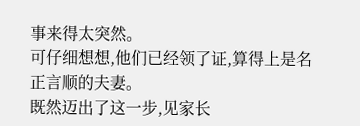事来得太突然。
可仔细想想,他们已经领了证,算得上是名正言顺的夫妻。
既然迈出了这一步,见家长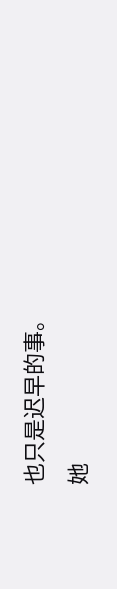也只是迟早的事。
她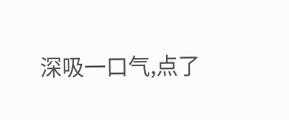深吸一口气,点了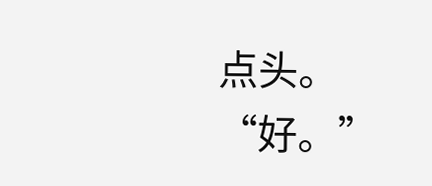点头。
“好。”